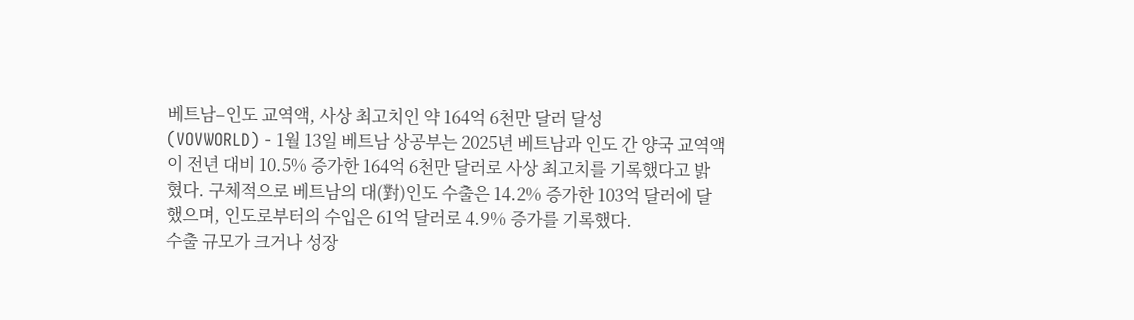베트남–인도 교역액, 사상 최고치인 약 164억 6천만 달러 달성
(VOVWORLD) - 1월 13일 베트남 상공부는 2025년 베트남과 인도 간 양국 교역액이 전년 대비 10.5% 증가한 164억 6천만 달러로 사상 최고치를 기록했다고 밝혔다. 구체적으로 베트남의 대(對)인도 수출은 14.2% 증가한 103억 달러에 달했으며, 인도로부터의 수입은 61억 달러로 4.9% 증가를 기록했다.
수출 규모가 크거나 성장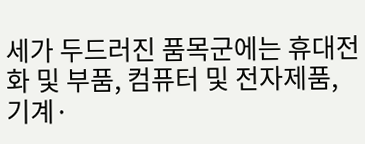세가 두드러진 품목군에는 휴대전화 및 부품, 컴퓨터 및 전자제품, 기계·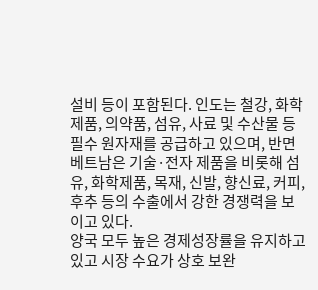설비 등이 포함된다. 인도는 철강, 화학제품, 의약품, 섬유, 사료 및 수산물 등 필수 원자재를 공급하고 있으며, 반면 베트남은 기술·전자 제품을 비롯해 섬유, 화학제품, 목재, 신발, 향신료, 커피, 후추 등의 수출에서 강한 경쟁력을 보이고 있다.
양국 모두 높은 경제성장률을 유지하고 있고 시장 수요가 상호 보완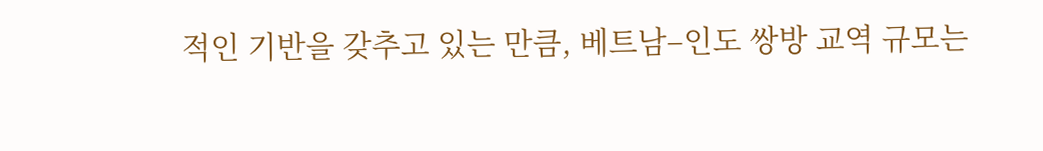적인 기반을 갖추고 있는 만큼, 베트남–인도 쌍방 교역 규모는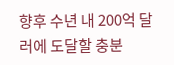향후 수년 내 200억 달러에 도달할 충분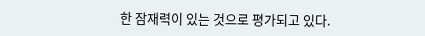한 잠재력이 있는 것으로 평가되고 있다.